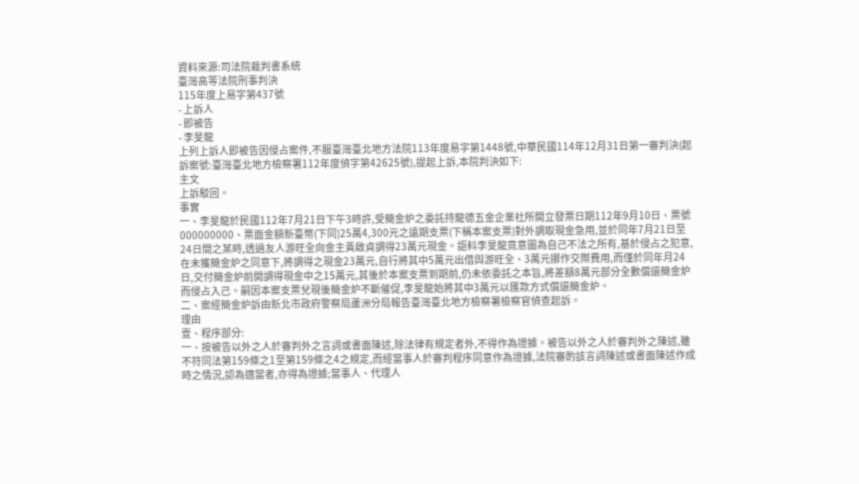資料來源:司法院裁判書系統
臺灣高等法院刑事判決
115年度上易字第437號
- 上訴人
- 即被告
- 李旻龍
上列上訴人即被告因侵占案件,不服臺灣臺北地方法院113年度易字第1448號,中華民國114年12月31日第一審判決(起訴案號:臺灣臺北地方檢察署112年度偵字第42625號),提起上訴,本院判決如下:
主文
上訴駁回。
事實
一、李旻龍於民國112年7月21日下午3時許,受簡金炉之委託持龍德五金企業社所開立發票日期112年9月10日、票號000000000、票面金額新臺幣(下同)25萬4,300元之遠期支票(下稱本案支票)對外調取現金急用,並於同年7月21日至24日間之某時,透過友人游旺全向金主黃啟貞調得23萬元現金。詎料李旻龍竟意圖為自己不法之所有,基於侵占之犯意,在未獲簡金炉之同意下,將調得之現金23萬元,自行將其中5萬元出借與游旺全、3萬元挪作交際費用,而僅於同年月24日,交付簡金炉前開調得現金中之15萬元,其後於本案支票到期前,仍未依委託之本旨,將差額8萬元部分全數償還簡金炉而侵占入己。嗣因本案支票兌現後簡金炉不斷催促,李旻龍始將其中3萬元以匯款方式償還簡金炉。
二、案經簡金炉訴由新北市政府警察局蘆洲分局報告臺灣臺北地方檢察署檢察官偵查起訴。
理由
壹、程序部分:
一、按被告以外之人於審判外之言詞或書面陳述,除法律有規定者外,不得作為證據。被告以外之人於審判外之陳述,雖不符同法第159條之1至第159條之4之規定,而經當事人於審判程序同意作為證據,法院審酌該言詞陳述或書面陳述作成時之情況,認為適當者,亦得為證據;當事人、代理人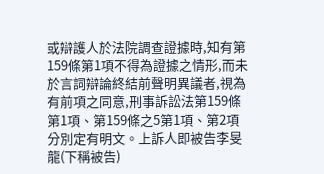或辯護人於法院調查證據時,知有第159條第1項不得為證據之情形,而未於言詞辯論終結前聲明異議者,視為有前項之同意,刑事訴訟法第159條第1項、第159條之5第1項、第2項分別定有明文。上訴人即被告李旻龍(下稱被告)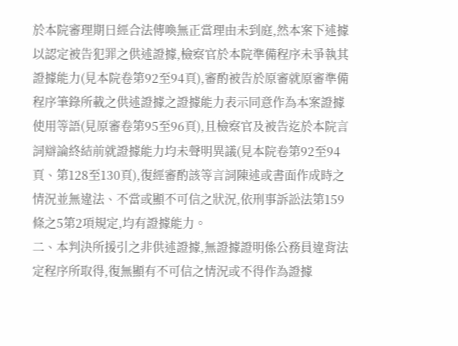於本院審理期日經合法傳喚無正當理由未到庭,然本案下述據以認定被告犯罪之供述證據,檢察官於本院準備程序未爭執其證據能力(見本院卷第92至94頁),審酌被告於原審就原審準備程序筆錄所載之供述證據之證據能力表示同意作為本案證據使用等語(見原審卷第95至96頁),且檢察官及被告迄於本院言詞辯論終結前就證據能力均未聲明異議(見本院卷第92至94頁、第128至130頁),復經審酌該等言詞陳述或書面作成時之情況並無違法、不當或顯不可信之狀況,依刑事訴訟法第159條之5第2項規定,均有證據能力。
二、本判決所援引之非供述證據,無證據證明係公務員違背法定程序所取得,復無顯有不可信之情況或不得作為證據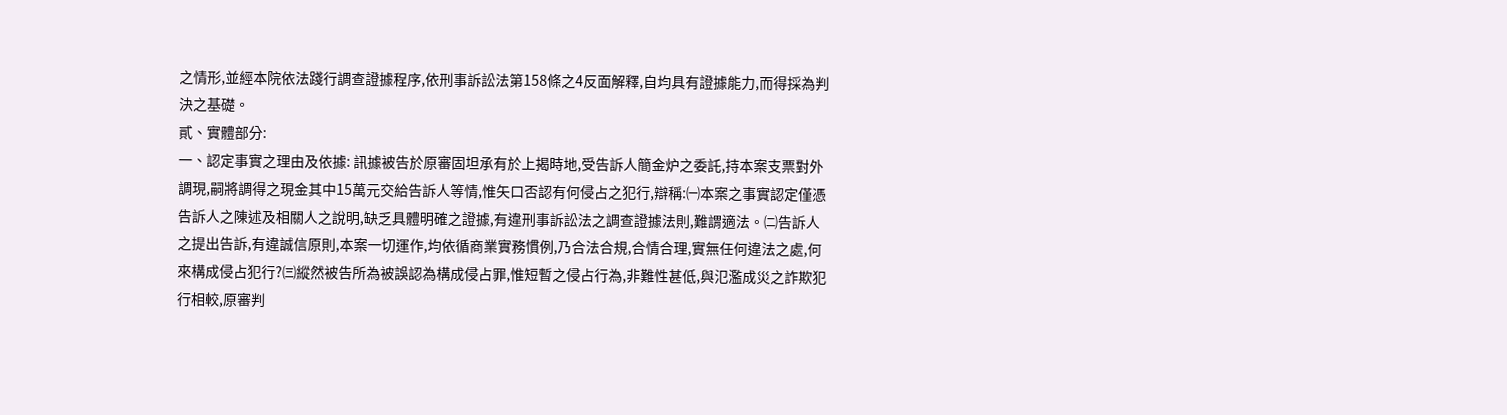之情形,並經本院依法踐行調查證據程序,依刑事訴訟法第158條之4反面解釋,自均具有證據能力,而得採為判決之基礎。
貳、實體部分:
一、認定事實之理由及依據: 訊據被告於原審固坦承有於上揭時地,受告訴人簡金炉之委託,持本案支票對外調現,嗣將調得之現金其中15萬元交給告訴人等情,惟矢口否認有何侵占之犯行,辯稱:㈠本案之事實認定僅憑告訴人之陳述及相關人之說明,缺乏具體明確之證據,有違刑事訴訟法之調查證據法則,難謂適法。㈡告訴人之提出告訴,有違誠信原則,本案一切運作,均依循商業實務慣例,乃合法合規,合情合理,實無任何違法之處,何來構成侵占犯行?㈢縱然被告所為被誤認為構成侵占罪,惟短暫之侵占行為,非難性甚低,與氾濫成災之詐欺犯行相較,原審判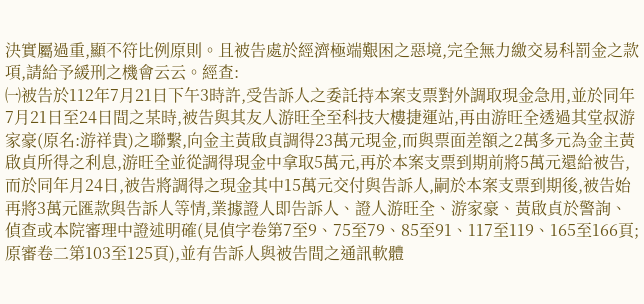決實屬過重,顯不符比例原則。且被告處於經濟極端艱困之惡境,完全無力繳交易科罰金之款項,請給予緩刑之機會云云。經查:
㈠被告於112年7月21日下午3時許,受告訴人之委託持本案支票對外調取現金急用,並於同年7月21日至24日間之某時,被告與其友人游旺全至科技大樓捷運站,再由游旺全透過其堂叔游家豪(原名:游祥貴)之聯繫,向金主黃啟貞調得23萬元現金,而與票面差額之2萬多元為金主黃啟貞所得之利息,游旺全並從調得現金中拿取5萬元,再於本案支票到期前將5萬元還給被告,而於同年月24日,被告將調得之現金其中15萬元交付與告訴人,嗣於本案支票到期後,被告始再將3萬元匯款與告訴人等情,業據證人即告訴人、證人游旺全、游家豪、黃啟貞於警詢、偵查或本院審理中證述明確(見偵字卷第7至9、75至79、85至91、117至119、165至166頁;原審卷二第103至125頁),並有告訴人與被告間之通訊軟體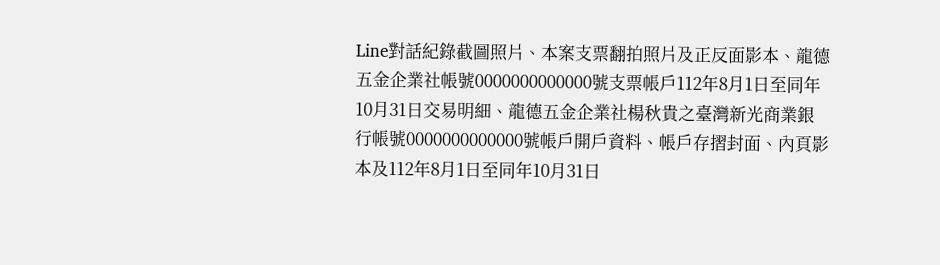Line對話紀錄截圖照片、本案支票翻拍照片及正反面影本、龍德五金企業社帳號0000000000000號支票帳戶112年8月1日至同年10月31日交易明細、龍德五金企業社楊秋貴之臺灣新光商業銀行帳號0000000000000號帳戶開戶資料、帳戶存摺封面、內頁影本及112年8月1日至同年10月31日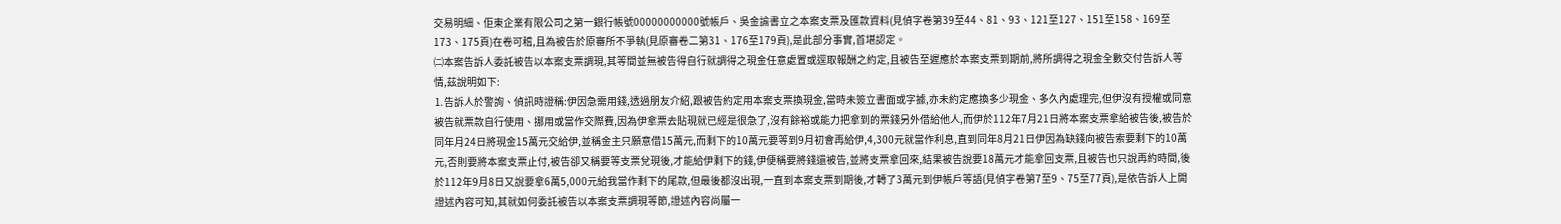交易明細、佢東企業有限公司之第一銀行帳號00000000000號帳戶、吳金諭書立之本案支票及匯款資料(見偵字卷第39至44、81、93、121至127、151至158、169至173、175頁)在卷可稽,且為被告於原審所不爭執(見原審卷二第31、176至179頁),是此部分事實,首堪認定。
㈡本案告訴人委託被告以本案支票調現,其等間並無被告得自行就調得之現金任意處置或逕取報酬之約定,且被告至遲應於本案支票到期前,將所調得之現金全數交付告訴人等情,茲說明如下:
⒈告訴人於警詢、偵訊時證稱:伊因急需用錢,透過朋友介紹,跟被告約定用本案支票換現金,當時未簽立書面或字據,亦未約定應換多少現金、多久內處理完,但伊沒有授權或同意被告就票款自行使用、挪用或當作交際費,因為伊拿票去貼現就已經是很急了,沒有餘裕或能力把拿到的票錢另外借給他人,而伊於112年7月21日將本案支票拿給被告後,被告於同年月24日將現金15萬元交給伊,並稱金主只願意借15萬元,而剩下的10萬元要等到9月初會再給伊,4,300元就當作利息,直到同年8月21日伊因為缺錢向被告索要剩下的10萬元,否則要將本案支票止付,被告卻又稱要等支票兌現後,才能給伊剩下的錢,伊便稱要將錢還被告,並將支票拿回來,結果被告說要18萬元才能拿回支票,且被告也只說再約時間,後於112年9月8日又說要拿6萬5,000元給我當作剩下的尾款,但最後都沒出現,一直到本案支票到期後,才轉了3萬元到伊帳戶等語(見偵字卷第7至9、75至77頁),是依告訴人上開證述內容可知,其就如何委託被告以本案支票調現等節,證述內容尚屬一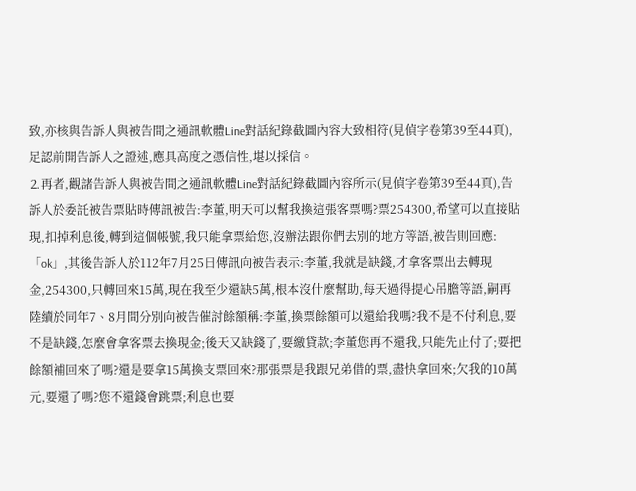致,亦核與告訴人與被告間之通訊軟體Line對話紀錄截圖內容大致相符(見偵字卷第39至44頁),足認前開告訴人之證述,應具高度之憑信性,堪以採信。
⒉再者,觀諸告訴人與被告間之通訊軟體Line對話紀錄截圖內容所示(見偵字卷第39至44頁),告訴人於委託被告票貼時傳訊被告:李董,明天可以幫我換這張客票嗎?票254300,希望可以直接貼現,扣掉利息後,轉到這個帳號,我只能拿票給您,沒辦法跟你們去別的地方等語,被告則回應:「ok」,其後告訴人於112年7月25日傳訊向被告表示:李董,我就是缺錢,才拿客票出去轉現金,254300,只轉回來15萬,現在我至少還缺5萬,根本沒什麼幫助,每天過得提心吊膽等語,嗣再陸續於同年7、8月間分別向被告催討餘額稱:李董,換票餘額可以還給我嗎?我不是不付利息,要不是缺錢,怎麼會拿客票去換現金;後天又缺錢了,要繳貸款;李董您再不還我,只能先止付了;要把餘額補回來了嗎?還是要拿15萬換支票回來?那張票是我跟兄弟借的票,盡快拿回來;欠我的10萬元,要還了嗎?您不還錢會跳票;利息也要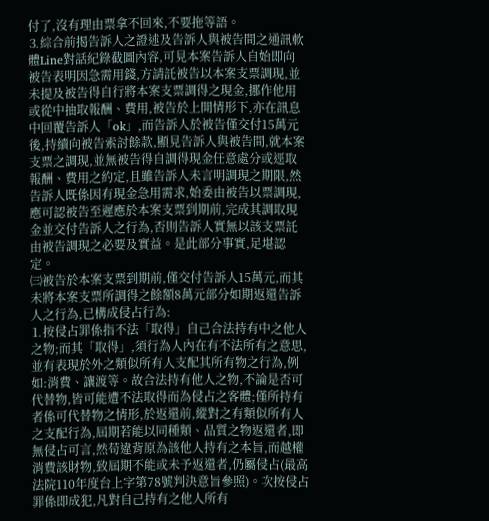付了,沒有理由票拿不回來,不要拖等語。
⒊綜合前揭告訴人之證述及告訴人與被告間之通訊軟體Line對話紀錄截圖內容,可見本案告訴人自始即向被告表明因急需用錢,方請託被告以本案支票調現,並未提及被告得自行將本案支票調得之現金,挪作他用或從中抽取報酬、費用,被告於上開情形下,亦在訊息中回覆告訴人「ok」,而告訴人於被告僅交付15萬元後,持續向被告索討餘款,顯見告訴人與被告間,就本案支票之調現,並無被告得自調得現金任意處分或逕取報酬、費用之約定,且雖告訴人未言明調現之期限,然告訴人既係因有現金急用需求,始委由被告以票調現,應可認被告至遲應於本案支票到期前,完成其調取現金並交付告訴人之行為,否則告訴人實無以該支票託由被告調現之必要及實益。是此部分事實,足堪認定。
㈢被告於本案支票到期前,僅交付告訴人15萬元,而其未將本案支票所調得之餘額8萬元部分如期返還告訴人之行為,已構成侵占行為:
⒈按侵占罪係指不法「取得」自己合法持有中之他人之物;而其「取得」,須行為人內在有不法所有之意思,並有表現於外之類似所有人支配其所有物之行為,例如:消費、讓渡等。故合法持有他人之物,不論是否可代替物,皆可能遭不法取得而為侵占之客體;僅所持有者係可代替物之情形,於返還前,縱對之有類似所有人之支配行為,屆期若能以同種類、品質之物返還者,即無侵占可言,然苟違背原為該他人持有之本旨,而越權消費該財物,致屆期不能或未予返還者,仍屬侵占(最高法院110年度台上字第78號判決意旨參照)。次按侵占罪係即成犯,凡對自己持有之他人所有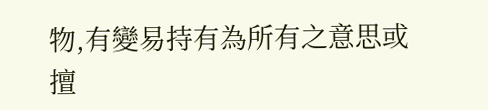物,有變易持有為所有之意思或擅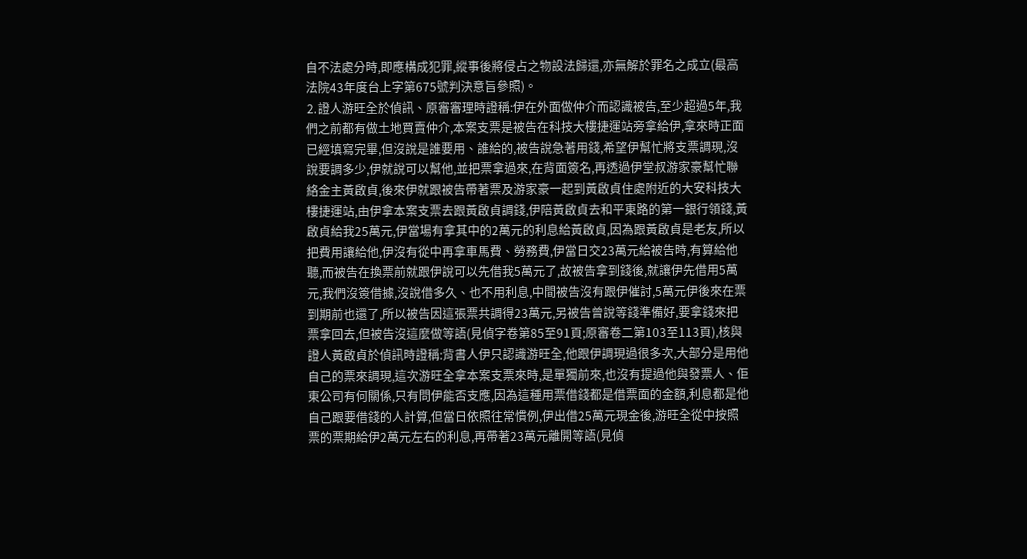自不法處分時,即應構成犯罪,縱事後將侵占之物設法歸還,亦無解於罪名之成立(最高法院43年度台上字第675號判決意旨參照)。
⒉證人游旺全於偵訊、原審審理時證稱:伊在外面做仲介而認識被告,至少超過5年,我們之前都有做土地買賣仲介,本案支票是被告在科技大樓捷運站旁拿給伊,拿來時正面已經填寫完畢,但沒說是誰要用、誰給的,被告說急著用錢,希望伊幫忙將支票調現,沒說要調多少,伊就說可以幫他,並把票拿過來,在背面簽名,再透過伊堂叔游家豪幫忙聯絡金主黃啟貞,後來伊就跟被告帶著票及游家豪一起到黃啟貞住處附近的大安科技大樓捷運站,由伊拿本案支票去跟黃啟貞調錢,伊陪黃啟貞去和平東路的第一銀行領錢,黃啟貞給我25萬元,伊當場有拿其中的2萬元的利息給黃啟貞,因為跟黃啟貞是老友,所以把費用讓給他,伊沒有從中再拿車馬費、勞務費,伊當日交23萬元給被告時,有算給他聽,而被告在換票前就跟伊說可以先借我5萬元了,故被告拿到錢後,就讓伊先借用5萬元,我們沒簽借據,沒說借多久、也不用利息,中間被告沒有跟伊催討,5萬元伊後來在票到期前也還了,所以被告因這張票共調得23萬元,另被告曾說等錢準備好,要拿錢來把票拿回去,但被告沒這麼做等語(見偵字卷第85至91頁;原審卷二第103至113頁),核與證人黃啟貞於偵訊時證稱:背書人伊只認識游旺全,他跟伊調現過很多次,大部分是用他自己的票來調現,這次游旺全拿本案支票來時,是單獨前來,也沒有提過他與發票人、佢東公司有何關係,只有問伊能否支應,因為這種用票借錢都是借票面的金額,利息都是他自己跟要借錢的人計算,但當日依照往常慣例,伊出借25萬元現金後,游旺全從中按照票的票期給伊2萬元左右的利息,再帶著23萬元離開等語(見偵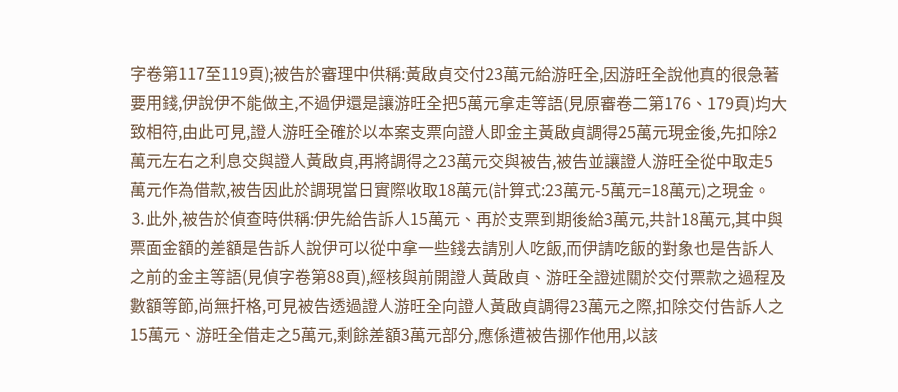字卷第117至119頁);被告於審理中供稱:黃啟貞交付23萬元給游旺全,因游旺全說他真的很急著要用錢,伊說伊不能做主,不過伊還是讓游旺全把5萬元拿走等語(見原審卷二第176、179頁)均大致相符,由此可見,證人游旺全確於以本案支票向證人即金主黃啟貞調得25萬元現金後,先扣除2萬元左右之利息交與證人黃啟貞,再將調得之23萬元交與被告,被告並讓證人游旺全從中取走5萬元作為借款,被告因此於調現當日實際收取18萬元(計算式:23萬元-5萬元=18萬元)之現金。
⒊此外,被告於偵查時供稱:伊先給告訴人15萬元、再於支票到期後給3萬元,共計18萬元,其中與票面金額的差額是告訴人說伊可以從中拿一些錢去請別人吃飯,而伊請吃飯的對象也是告訴人之前的金主等語(見偵字卷第88頁),經核與前開證人黃啟貞、游旺全證述關於交付票款之過程及數額等節,尚無扞格,可見被告透過證人游旺全向證人黃啟貞調得23萬元之際,扣除交付告訴人之15萬元、游旺全借走之5萬元,剩餘差額3萬元部分,應係遭被告挪作他用,以該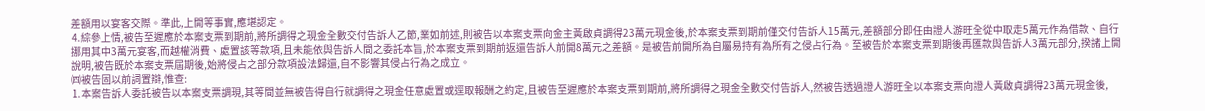差額用以宴客交際。準此,上開等事實,應堪認定。
⒋綜參上情,被告至遲應於本案支票到期前,將所調得之現金全數交付告訴人乙節,業如前述,則被告以本案支票向金主黃啟貞調得23萬元現金後,於本案支票到期前僅交付告訴人15萬元,差額部分即任由證人游旺全從中取走5萬元作為借款、自行挪用其中3萬元宴客,而越權消費、處置該等款項,且未能依與告訴人間之委託本旨,於本案支票到期前返還告訴人前開8萬元之差額。是被告前開所為自屬易持有為所有之侵占行為。至被告於本案支票到期後再匯款與告訴人3萬元部分,揆諸上開說明,被告既於本案支票屆期後,始將侵占之部分款項設法歸還,自不影響其侵占行為之成立。
㈣被告固以前詞置辯,惟查:
⒈本案告訴人委託被告以本案支票調現,其等間並無被告得自行就調得之現金任意處置或逕取報酬之約定,且被告至遲應於本案支票到期前,將所調得之現金全數交付告訴人,然被告透過證人游旺全以本案支票向證人黃啟貞調得23萬元現金後,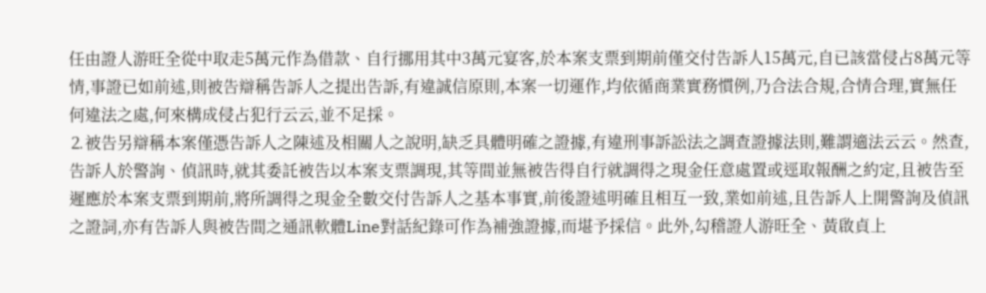任由證人游旺全從中取走5萬元作為借款、自行挪用其中3萬元宴客,於本案支票到期前僅交付告訴人15萬元,自已該當侵占8萬元等情,事證已如前述,則被告辯稱告訴人之提出告訴,有違誠信原則,本案一切運作,均依循商業實務慣例,乃合法合規,合情合理,實無任何違法之處,何來構成侵占犯行云云,並不足採。
⒉被告另辯稱本案僅憑告訴人之陳述及相關人之說明,缺乏具體明確之證據,有違刑事訴訟法之調查證據法則,難謂適法云云。然查,告訴人於警詢、偵訊時,就其委託被告以本案支票調現,其等間並無被告得自行就調得之現金任意處置或逕取報酬之約定,且被告至遲應於本案支票到期前,將所調得之現金全數交付告訴人之基本事實,前後證述明確且相互一致,業如前述,且告訴人上開警詢及偵訊之證詞,亦有告訴人與被告間之通訊軟體Line對話紀錄可作為補強證據,而堪予採信。此外,勾稽證人游旺全、黃啟貞上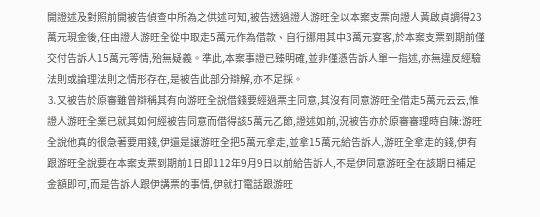開證述及對照前開被告偵查中所為之供述可知,被告透過證人游旺全以本案支票向證人黃啟貞調得23萬元現金後,任由證人游旺全從中取走5萬元作為借款、自行挪用其中3萬元宴客,於本案支票到期前僅交付告訴人15萬元等情,殆無疑義。準此,本案事證已臻明確,並非僅憑告訴人單一指述,亦無違反經驗法則或論理法則之情形存在,是被告此部分辯解,亦不足採。
⒊又被告於原審雖曾辯稱其有向游旺全說借錢要經過票主同意,其沒有同意游旺全借走5萬元云云,惟證人游旺全業已就其如何經被告同意而借得該5萬元乙節,證述如前,況被告亦於原審審理時自陳:游旺全說他真的很急著要用錢,伊還是讓游旺全把5萬元拿走,並拿15萬元給告訴人,游旺全拿走的錢,伊有跟游旺全說要在本案支票到期前1日即112年9月9日以前給告訴人,不是伊同意游旺全在該期日補足金額即可,而是告訴人跟伊講票的事情,伊就打電話跟游旺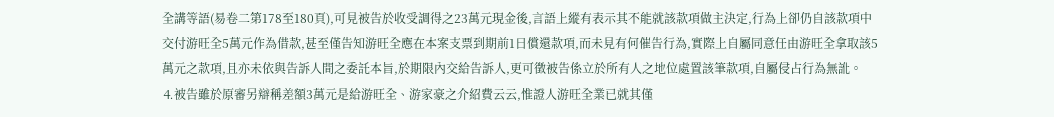全講等語(易卷二第178至180頁),可見被告於收受調得之23萬元現金後,言語上縱有表示其不能就該款項做主決定,行為上卻仍自該款項中交付游旺全5萬元作為借款,甚至僅告知游旺全應在本案支票到期前1日償還款項,而未見有何催告行為,實際上自屬同意任由游旺全拿取該5萬元之款項,且亦未依與告訴人間之委託本旨,於期限內交給告訴人,更可徵被告係立於所有人之地位處置該筆款項,自屬侵占行為無訛。
⒋被告雖於原審另辯稱差額3萬元是給游旺全、游家豪之介紹費云云,惟證人游旺全業已就其僅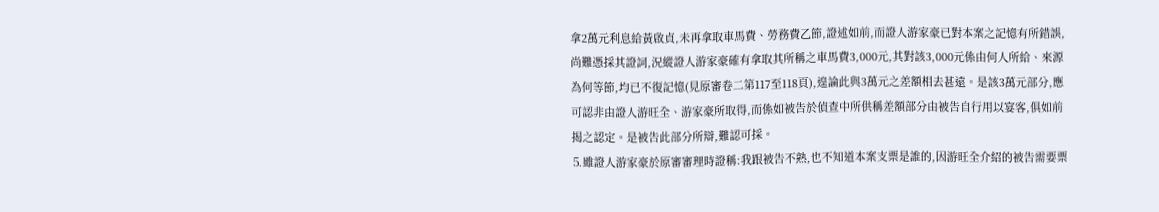拿2萬元利息給黃啟貞,未再拿取車馬費、勞務費乙節,證述如前,而證人游家豪已對本案之記憶有所錯誤,尚難憑採其證詞,況縱證人游家豪確有拿取其所稱之車馬費3,000元,其對該3,000元係由何人所給、來源為何等節,均已不復記憶(見原審卷二第117至118頁),遑論此與3萬元之差額相去甚遠。是該3萬元部分,應可認非由證人游旺全、游家豪所取得,而係如被告於偵查中所供稱差額部分由被告自行用以宴客,俱如前揭之認定。是被告此部分所辯,難認可採。
⒌雖證人游家豪於原審審理時證稱:我跟被告不熟,也不知道本案支票是誰的,因游旺全介紹的被告需要票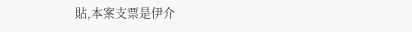貼,本案支票是伊介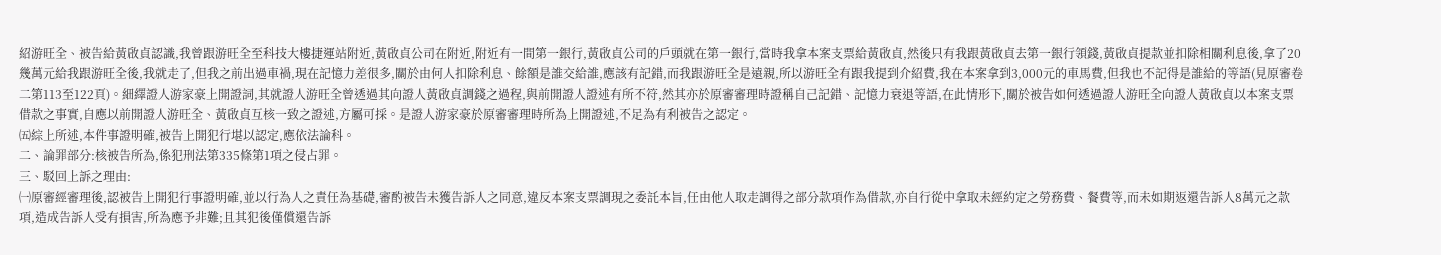紹游旺全、被告給黃啟貞認識,我曾跟游旺全至科技大樓捷運站附近,黃啟貞公司在附近,附近有一間第一銀行,黃啟貞公司的戶頭就在第一銀行,當時我拿本案支票給黃啟貞,然後只有我跟黃啟貞去第一銀行領錢,黃啟貞提款並扣除相關利息後,拿了20幾萬元給我跟游旺全後,我就走了,但我之前出過車禍,現在記憶力差很多,關於由何人扣除利息、餘額是誰交給誰,應該有記錯,而我跟游旺全是遠親,所以游旺全有跟我提到介紹費,我在本案拿到3,000元的車馬費,但我也不記得是誰給的等語(見原審卷二第113至122頁)。細繹證人游家豪上開證詞,其就證人游旺全曾透過其向證人黃啟貞調錢之過程,與前開證人證述有所不符,然其亦於原審審理時證稱自己記錯、記憶力衰退等語,在此情形下,關於被告如何透過證人游旺全向證人黃啟貞以本案支票借款之事實,自應以前開證人游旺全、黃啟貞互核一致之證述,方屬可採。是證人游家豪於原審審理時所為上開證述,不足為有利被告之認定。
㈤綜上所述,本件事證明確,被告上開犯行堪以認定,應依法論科。
二、論罪部分:核被告所為,係犯刑法第335條第1項之侵占罪。
三、駁回上訴之理由:
㈠原審經審理後,認被告上開犯行事證明確,並以行為人之責任為基礎,審酌被告未獲告訴人之同意,違反本案支票調現之委託本旨,任由他人取走調得之部分款項作為借款,亦自行從中拿取未經約定之勞務費、餐費等,而未如期返還告訴人8萬元之款項,造成告訴人受有損害,所為應予非難;且其犯後僅償還告訴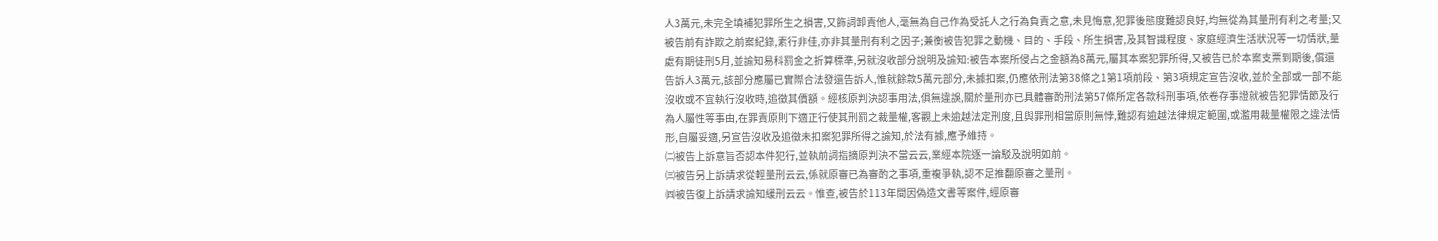人3萬元,未完全填補犯罪所生之損害,又飾詞卸責他人,毫無為自己作為受託人之行為負責之意,未見悔意,犯罪後態度難認良好,均無從為其量刑有利之考量;又被告前有詐欺之前案紀錄,素行非佳,亦非其量刑有利之因子;兼衡被告犯罪之動機、目的、手段、所生損害,及其智識程度、家庭經濟生活狀況等一切情狀,量處有期徒刑5月,並諭知易科罰金之折算標準,另就沒收部分說明及諭知:被告本案所侵占之金額為8萬元,屬其本案犯罪所得,又被告已於本案支票到期後,償還告訴人3萬元,該部分應屬已實際合法發還告訴人,惟就餘款5萬元部分,未據扣案,仍應依刑法第38條之1第1項前段、第3項規定宣告沒收,並於全部或一部不能沒收或不宜執行沒收時,追徵其價額。經核原判決認事用法,俱無違誤,關於量刑亦已具體審酌刑法第57條所定各款科刑事項,依卷存事證就被告犯罪情節及行為人屬性等事由,在罪責原則下適正行使其刑罰之裁量權,客觀上未逾越法定刑度,且與罪刑相當原則無悖,難認有逾越法律規定範圍,或濫用裁量權限之違法情形,自屬妥適,另宣告沒收及追徵未扣案犯罪所得之諭知,於法有據,應予維持。
㈡被告上訴意旨否認本件犯行,並執前詞指摘原判決不當云云,業經本院逐一論駁及說明如前。
㈢被告另上訴請求從輕量刑云云,係就原審已為審酌之事項,重複爭執,認不足推翻原審之量刑。
㈣被告復上訴請求諭知緩刑云云。惟查,被告於113年間因偽造文書等案件,經原審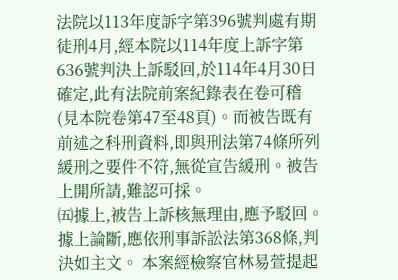法院以113年度訴字第396號判處有期徒刑4月,經本院以114年度上訴字第636號判決上訴駁回,於114年4月30日確定,此有法院前案紀錄表在卷可稽(見本院卷第47至48頁)。而被告既有前述之科刑資料,即與刑法第74條所列緩刑之要件不符,無從宣告緩刑。被告上開所請,難認可採。
㈤據上,被告上訴核無理由,應予駁回。據上論斷,應依刑事訴訟法第368條,判決如主文。 本案經檢察官林易萱提起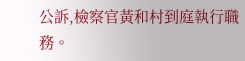公訴,檢察官黃和村到庭執行職務。